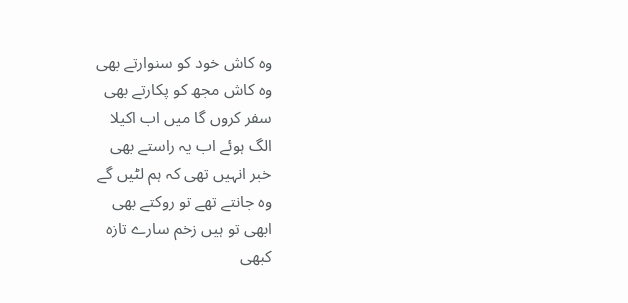وہ کاش خود کو سنوارتے بھی
وہ کاش مجھ کو پکارتے بھی
سفر کروں گا میں اب اکیلا
الگ ہوئے اب یہ راستے بھی
خبر انہیں تھی کہ ہم لٹیں گے
وہ جانتے تھے تو روکتے بھی
ابھی تو ہیں زخم سارے تازہ
کبھی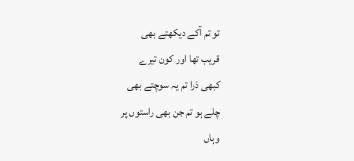تو تم آکے دیکھتے بھی
قریب تھا اور کون تیرے
کبھی ذرا تم یہ سوچتے بھی
چلے ہو تم جن بھی راستوں پر
وہاں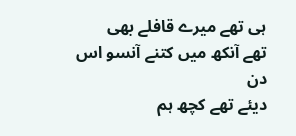ہی تھے میرے قافلے بھی
تھے آنکھ میں کتنے آنسو اس دن
دیئے تھے کچھ ہم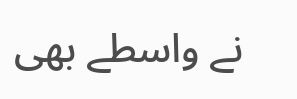نے واسطے بھی